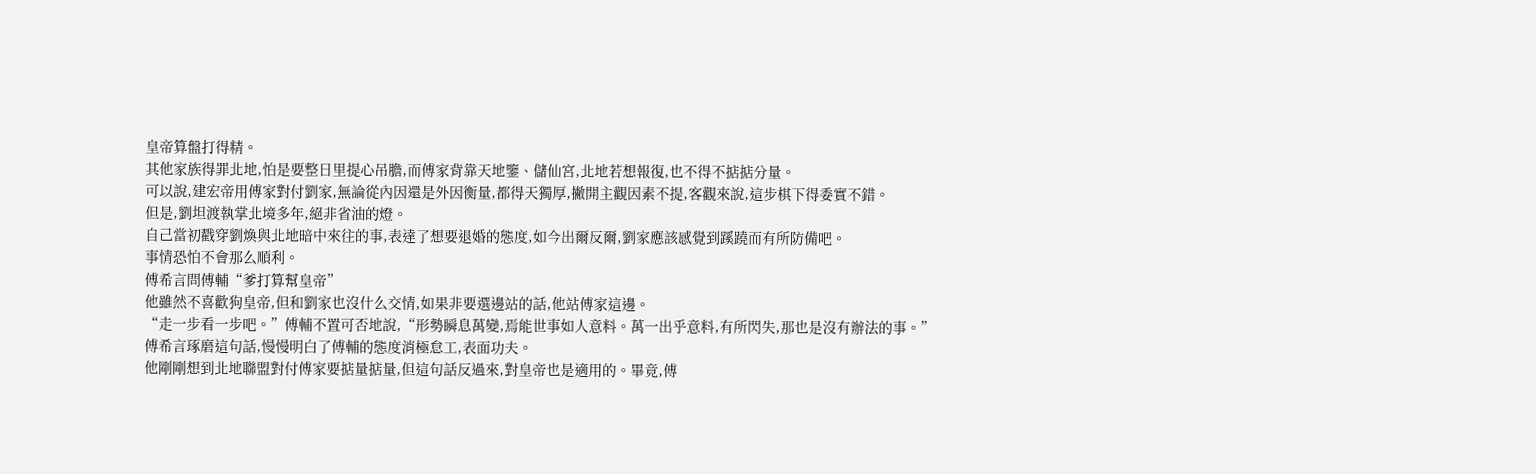皇帝算盤打得精。
其他家族得罪北地,怕是要整日里提心吊膽,而傅家背靠天地鑒、儲仙宮,北地若想報復,也不得不掂掂分量。
可以說,建宏帝用傅家對付劉家,無論從內因還是外因衡量,都得天獨厚,撇開主觀因素不提,客觀來說,這步棋下得委實不錯。
但是,劉坦渡執掌北境多年,絕非省油的燈。
自己當初戳穿劉煥與北地暗中來往的事,表達了想要退婚的態度,如今出爾反爾,劉家應該感覺到蹊蹺而有所防備吧。
事情恐怕不會那么順利。
傅希言問傅輔“爹打算幫皇帝”
他雖然不喜歡狗皇帝,但和劉家也沒什么交情,如果非要選邊站的話,他站傅家這邊。
“走一步看一步吧。”傅輔不置可否地說,“形勢瞬息萬變,焉能世事如人意料。萬一出乎意料,有所閃失,那也是沒有辦法的事。”
傅希言琢磨這句話,慢慢明白了傅輔的態度消極怠工,表面功夫。
他剛剛想到北地聯盟對付傅家要掂量掂量,但這句話反過來,對皇帝也是適用的。畢竟,傅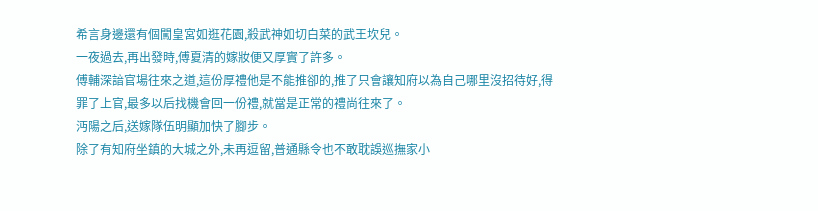希言身邊還有個闖皇宮如逛花園,殺武神如切白菜的武王坎兒。
一夜過去,再出發時,傅夏清的嫁妝便又厚實了許多。
傅輔深諳官場往來之道,這份厚禮他是不能推卻的,推了只會讓知府以為自己哪里沒招待好,得罪了上官,最多以后找機會回一份禮,就當是正常的禮尚往來了。
沔陽之后,送嫁隊伍明顯加快了腳步。
除了有知府坐鎮的大城之外,未再逗留,普通縣令也不敢耽誤巡撫家小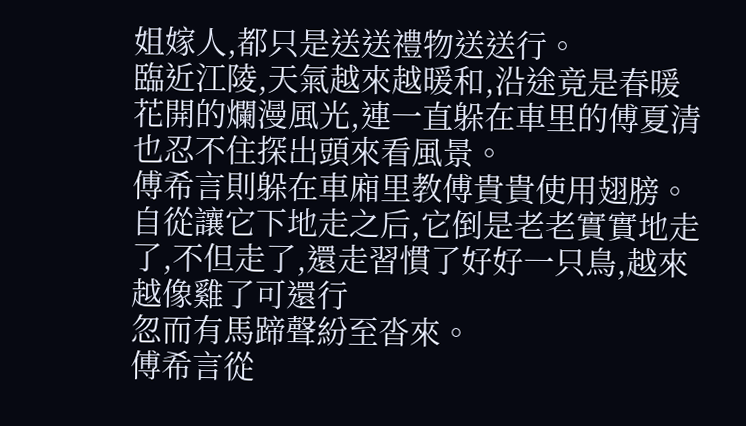姐嫁人,都只是送送禮物送送行。
臨近江陵,天氣越來越暖和,沿途竟是春暖花開的爛漫風光,連一直躲在車里的傅夏清也忍不住探出頭來看風景。
傅希言則躲在車廂里教傅貴貴使用翅膀。自從讓它下地走之后,它倒是老老實實地走了,不但走了,還走習慣了好好一只鳥,越來越像雞了可還行
忽而有馬蹄聲紛至沓來。
傅希言從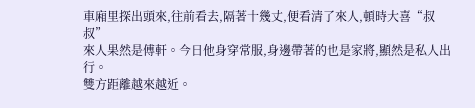車廂里探出頭來,往前看去,隔著十幾丈,便看清了來人,頓時大喜“叔叔”
來人果然是傅軒。今日他身穿常服,身邊帶著的也是家將,顯然是私人出行。
雙方距離越來越近。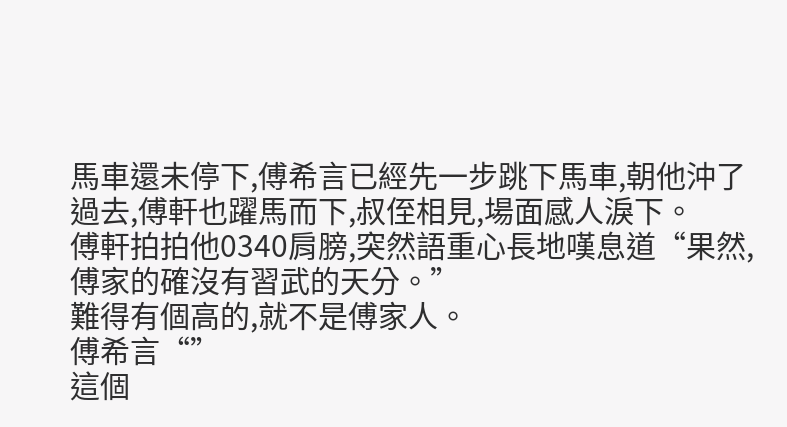馬車還未停下,傅希言已經先一步跳下馬車,朝他沖了過去,傅軒也躍馬而下,叔侄相見,場面感人淚下。
傅軒拍拍他0340肩膀,突然語重心長地嘆息道“果然,傅家的確沒有習武的天分。”
難得有個高的,就不是傅家人。
傅希言“”
這個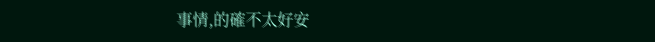事情,的確不太好安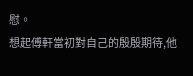慰。
想起傅軒當初對自己的殷殷期待,他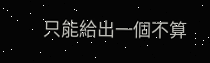只能給出一個不算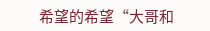希望的希望“大哥和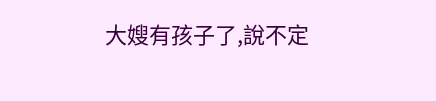大嫂有孩子了,說不定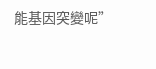能基因突變呢”